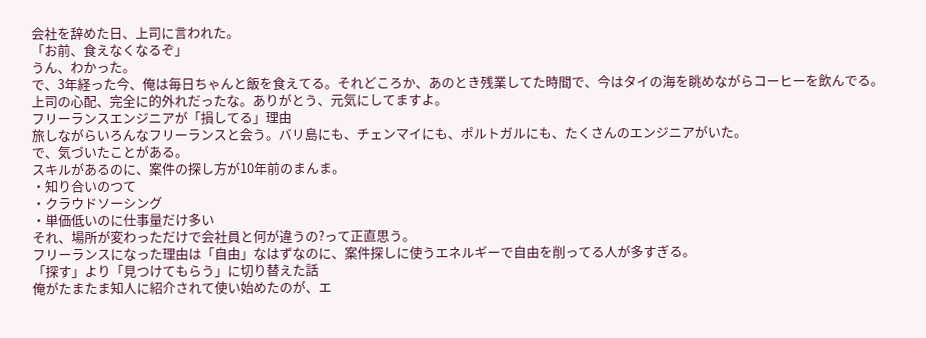会社を辞めた日、上司に言われた。
「お前、食えなくなるぞ」
うん、わかった。
で、3年経った今、俺は毎日ちゃんと飯を食えてる。それどころか、あのとき残業してた時間で、今はタイの海を眺めながらコーヒーを飲んでる。
上司の心配、完全に的外れだったな。ありがとう、元気にしてますよ。
フリーランスエンジニアが「損してる」理由
旅しながらいろんなフリーランスと会う。バリ島にも、チェンマイにも、ポルトガルにも、たくさんのエンジニアがいた。
で、気づいたことがある。
スキルがあるのに、案件の探し方が10年前のまんま。
・知り合いのつて
・クラウドソーシング
・単価低いのに仕事量だけ多い
それ、場所が変わっただけで会社員と何が違うの?って正直思う。
フリーランスになった理由は「自由」なはずなのに、案件探しに使うエネルギーで自由を削ってる人が多すぎる。
「探す」より「見つけてもらう」に切り替えた話
俺がたまたま知人に紹介されて使い始めたのが、エ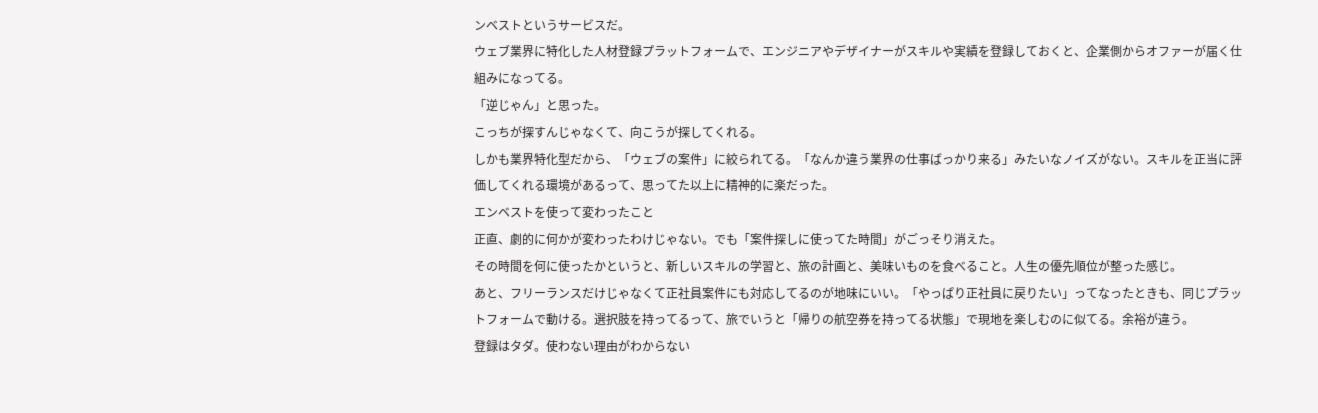ンベストというサービスだ。
ウェブ業界に特化した人材登録プラットフォームで、エンジニアやデザイナーがスキルや実績を登録しておくと、企業側からオファーが届く仕組みになってる。
「逆じゃん」と思った。
こっちが探すんじゃなくて、向こうが探してくれる。
しかも業界特化型だから、「ウェブの案件」に絞られてる。「なんか違う業界の仕事ばっかり来る」みたいなノイズがない。スキルを正当に評価してくれる環境があるって、思ってた以上に精神的に楽だった。
エンベストを使って変わったこと
正直、劇的に何かが変わったわけじゃない。でも「案件探しに使ってた時間」がごっそり消えた。
その時間を何に使ったかというと、新しいスキルの学習と、旅の計画と、美味いものを食べること。人生の優先順位が整った感じ。
あと、フリーランスだけじゃなくて正社員案件にも対応してるのが地味にいい。「やっぱり正社員に戻りたい」ってなったときも、同じプラットフォームで動ける。選択肢を持ってるって、旅でいうと「帰りの航空券を持ってる状態」で現地を楽しむのに似てる。余裕が違う。
登録はタダ。使わない理由がわからない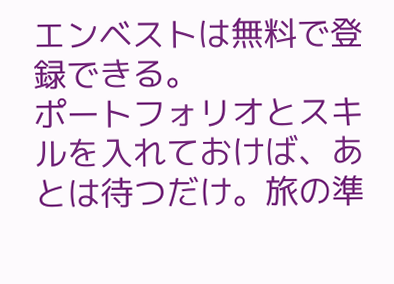エンベストは無料で登録できる。
ポートフォリオとスキルを入れておけば、あとは待つだけ。旅の準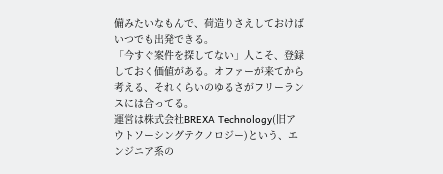備みたいなもんで、荷造りさえしておけばいつでも出発できる。
「今すぐ案件を探してない」人こそ、登録しておく価値がある。オファーが来てから考える、それくらいのゆるさがフリーランスには合ってる。
運営は株式会社BREXA Technology(旧アウトソーシングテクノロジー)という、エンジニア系の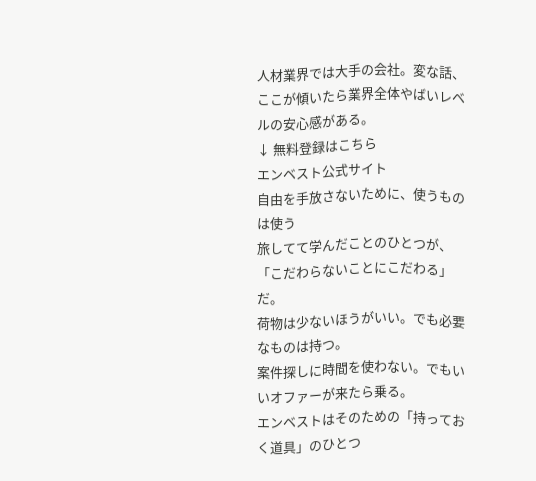人材業界では大手の会社。変な話、ここが傾いたら業界全体やばいレベルの安心感がある。
↓ 無料登録はこちら
エンベスト公式サイト
自由を手放さないために、使うものは使う
旅してて学んだことのひとつが、「こだわらないことにこだわる」だ。
荷物は少ないほうがいい。でも必要なものは持つ。
案件探しに時間を使わない。でもいいオファーが来たら乗る。
エンベストはそのための「持っておく道具」のひとつ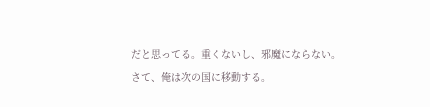だと思ってる。重くないし、邪魔にならない。
さて、俺は次の国に移動する。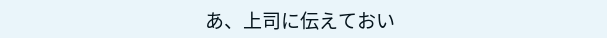あ、上司に伝えておい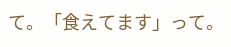て。「食えてます」って。